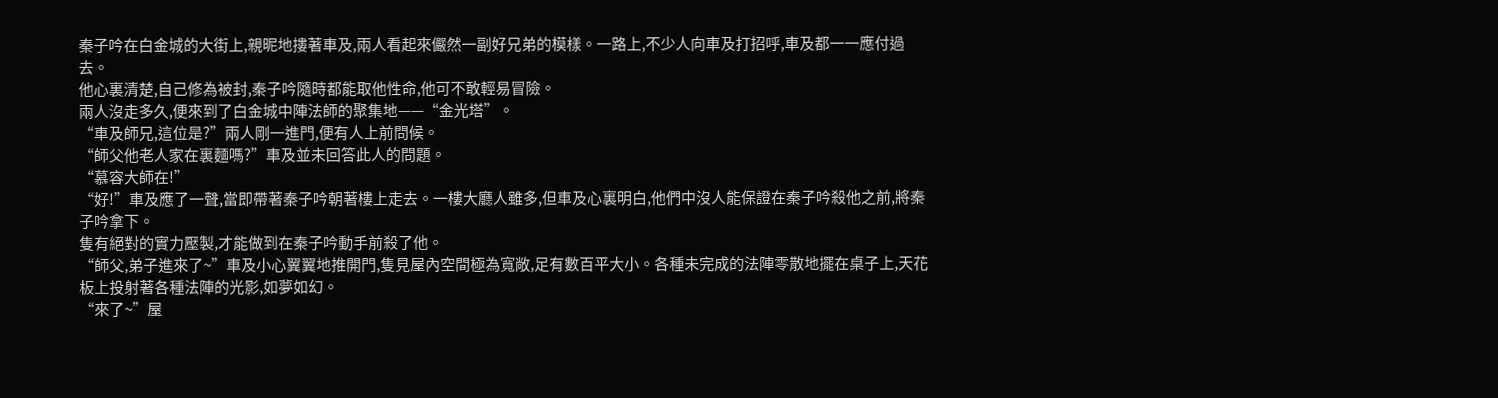秦子吟在白金城的大街上,親昵地摟著車及,兩人看起來儼然一副好兄弟的模樣。一路上,不少人向車及打招呼,車及都一一應付過去。
他心裏清楚,自己修為被封,秦子吟隨時都能取他性命,他可不敢輕易冒險。
兩人沒走多久,便來到了白金城中陣法師的聚集地——“金光塔”。
“車及師兄,這位是?”兩人剛一進門,便有人上前問候。
“師父他老人家在裏麵嗎?”車及並未回答此人的問題。
“慕容大師在!”
“好!”車及應了一聲,當即帶著秦子吟朝著樓上走去。一樓大廳人雖多,但車及心裏明白,他們中沒人能保證在秦子吟殺他之前,將秦子吟拿下。
隻有絕對的實力壓製,才能做到在秦子吟動手前殺了他。
“師父,弟子進來了~”車及小心翼翼地推開門,隻見屋內空間極為寬敞,足有數百平大小。各種未完成的法陣零散地擺在桌子上,天花板上投射著各種法陣的光影,如夢如幻。
“來了~”屋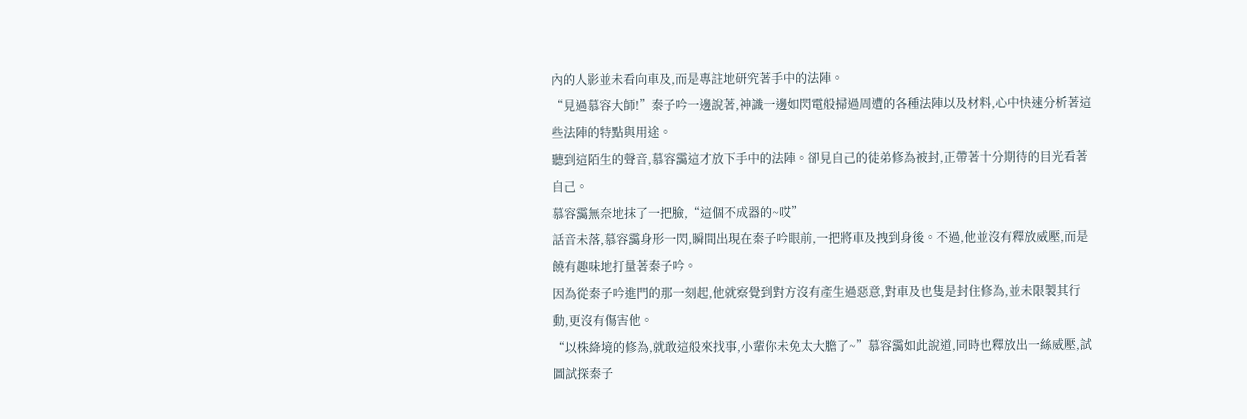內的人影並未看向車及,而是專註地研究著手中的法陣。
“見過慕容大師!”秦子吟一邊說著,神識一邊如閃電般掃過周遭的各種法陣以及材料,心中快速分析著這些法陣的特點與用途。
聽到這陌生的聲音,慕容靄這才放下手中的法陣。卻見自己的徒弟修為被封,正帶著十分期待的目光看著自己。
慕容靄無奈地抹了一把臉,“這個不成器的~哎”
話音未落,慕容靄身形一閃,瞬間出現在秦子吟眼前,一把將車及拽到身後。不過,他並沒有釋放威壓,而是饒有趣味地打量著秦子吟。
因為從秦子吟進門的那一刻起,他就察覺到對方沒有產生過惡意,對車及也隻是封住修為,並未限製其行動,更沒有傷害他。
“以株絳境的修為,就敢這般來找事,小輩你未免太大膽了~”慕容靄如此說道,同時也釋放出一絲威壓,試圖試探秦子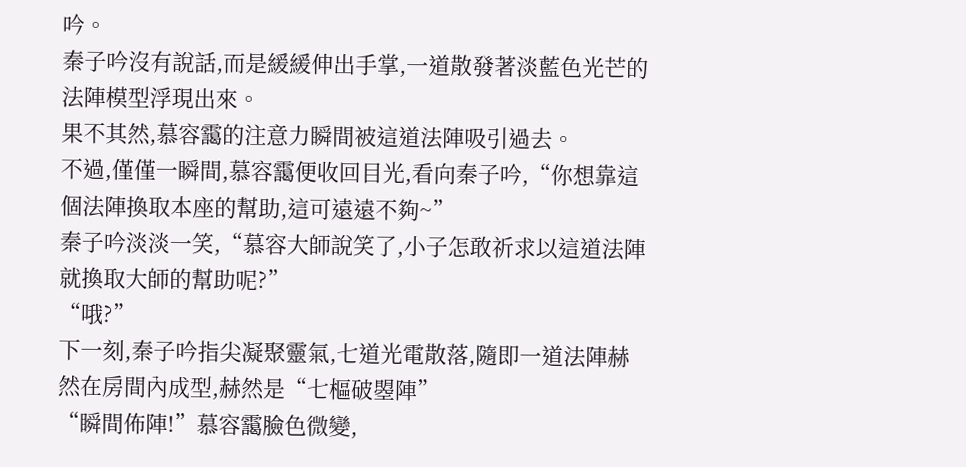吟。
秦子吟沒有說話,而是緩緩伸出手掌,一道散發著淡藍色光芒的法陣模型浮現出來。
果不其然,慕容靄的注意力瞬間被這道法陣吸引過去。
不過,僅僅一瞬間,慕容靄便收回目光,看向秦子吟,“你想靠這個法陣換取本座的幫助,這可遠遠不夠~”
秦子吟淡淡一笑,“慕容大師說笑了,小子怎敢祈求以這道法陣就換取大師的幫助呢?”
“哦?”
下一刻,秦子吟指尖凝聚靈氣,七道光電散落,隨即一道法陣赫然在房間內成型,赫然是“七樞破曌陣”
“瞬間佈陣!”慕容靄臉色微變,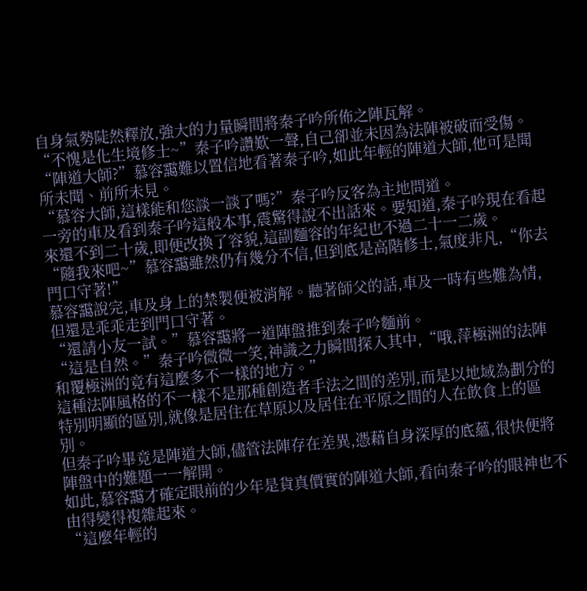自身氣勢陡然釋放,強大的力量瞬間將秦子吟所佈之陣瓦解。
“不愧是化生境修士~”秦子吟讚歎一聲,自己卻並未因為法陣被破而受傷。
“陣道大師?”慕容靄難以置信地看著秦子吟,如此年輕的陣道大師,他可是聞所未聞、前所未見。
“慕容大師,這樣能和您談一談了嗎?”秦子吟反客為主地問道。
一旁的車及看到秦子吟這般本事,震驚得說不出話來。要知道,秦子吟現在看起來還不到二十歲,即便改換了容貌,這副麵容的年紀也不過二十一二歲。
“隨我來吧~”慕容靄雖然仍有幾分不信,但到底是高階修士,氣度非凡,“你去門口守著!”
慕容靄說完,車及身上的禁製便被消解。聽著師父的話,車及一時有些難為情,但還是乖乖走到門口守著。
“還請小友一試。”慕容靄將一道陣盤推到秦子吟麵前。
“這是自然。”秦子吟微微一笑,神識之力瞬間探入其中,“哦,萍極洲的法陣和覆極洲的竟有這麼多不一樣的地方。”
這種法陣風格的不一樣不是那種創造者手法之間的差別,而是以地域為劃分的特別明顯的區別,就像是居住在草原以及居住在平原之間的人在飲食上的區別。
但秦子吟畢竟是陣道大師,儘管法陣存在差異,憑藉自身深厚的底蘊,很快便將陣盤中的難題一一解開。
如此,慕容靄才確定眼前的少年是貨真價實的陣道大師,看向秦子吟的眼神也不由得變得複雜起來。
“這麼年輕的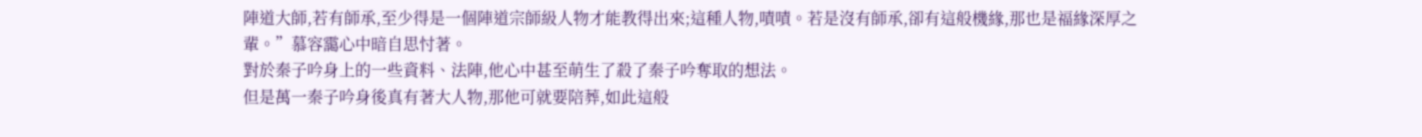陣道大師,若有師承,至少得是一個陣道宗師級人物才能教得出來;這種人物,嘖嘖。若是沒有師承,卻有這般機緣,那也是福緣深厚之輩。”慕容靄心中暗自思忖著。
對於秦子吟身上的一些資料、法陣,他心中甚至萌生了殺了秦子吟奪取的想法。
但是萬一秦子吟身後真有著大人物,那他可就要陪葬,如此這般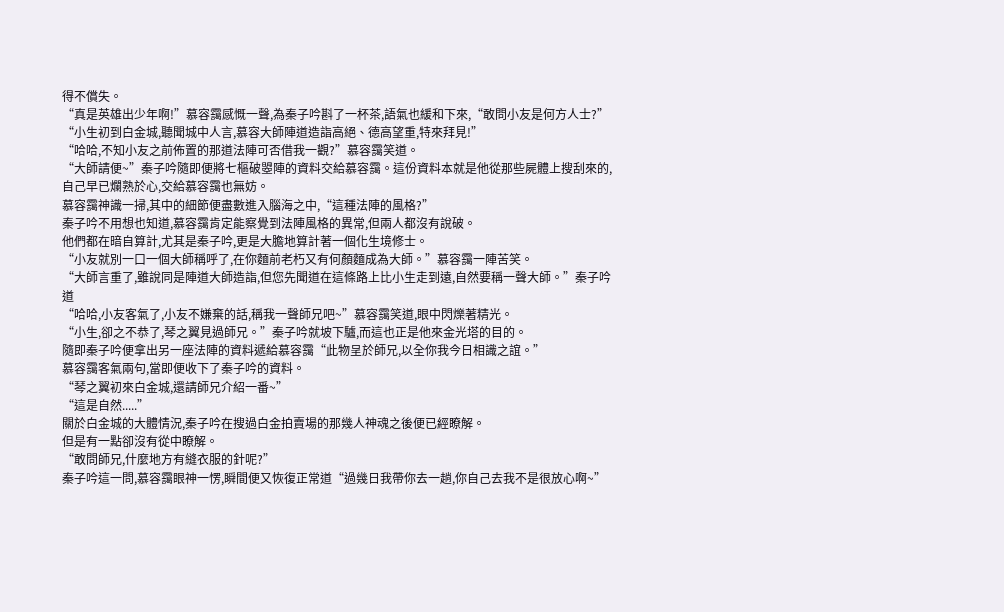得不償失。
“真是英雄出少年啊!”慕容靄感慨一聲,為秦子吟斟了一杯茶,語氣也緩和下來,“敢問小友是何方人士?”
“小生初到白金城,聽聞城中人言,慕容大師陣道造詣高絕、德高望重,特來拜見!”
“哈哈,不知小友之前佈置的那道法陣可否借我一觀?”慕容靄笑道。
“大師請便~”秦子吟隨即便將七樞破曌陣的資料交給慕容靄。這份資料本就是他從那些屍體上搜刮來的,自己早已爛熟於心,交給慕容靄也無妨。
慕容靄神識一掃,其中的細節便盡數進入腦海之中,“這種法陣的風格?”
秦子吟不用想也知道,慕容靄肯定能察覺到法陣風格的異常,但兩人都沒有說破。
他們都在暗自算計,尤其是秦子吟,更是大膽地算計著一個化生境修士。
“小友就別一口一個大師稱呼了,在你麵前老朽又有何顏麵成為大師。”慕容靄一陣苦笑。
“大師言重了,雖說同是陣道大師造詣,但您先聞道在這條路上比小生走到遠,自然要稱一聲大師。”秦子吟道
“哈哈,小友客氣了,小友不嫌棄的話,稱我一聲師兄吧~”慕容靄笑道,眼中閃爍著精光。
“小生,卻之不恭了,琴之翼見過師兄。”秦子吟就坡下驢,而這也正是他來金光塔的目的。
隨即秦子吟便拿出另一座法陣的資料遞給慕容靄“此物呈於師兄,以全你我今日相識之誼。”
慕容靄客氣兩句,當即便收下了秦子吟的資料。
“琴之翼初來白金城,還請師兄介紹一番~”
“這是自然.....”
關於白金城的大體情況,秦子吟在搜過白金拍賣場的那幾人神魂之後便已經瞭解。
但是有一點卻沒有從中瞭解。
“敢問師兄,什麼地方有縫衣服的針呢?”
秦子吟這一問,慕容靄眼神一愣,瞬間便又恢復正常道“過幾日我帶你去一趟,你自己去我不是很放心啊~”